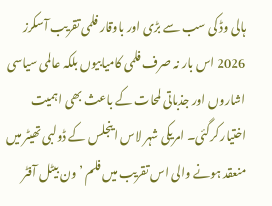ہالی وڈ کی سب سے بڑی اور باوقار فلمی تقریب آسکرز 2026 اس بار نہ صرف فلمی کامیابیوں بلکہ عالمی سیاسی اشاروں اور جذباتی لمحات کے باعث بھی اہمیت اختیار کرگئی۔ امریکی شہر لاس اینجلس کے ڈولبی تھیٹر میں منعقد ہونے والی اس تقریب میں فلم ’ون بیٹل آفٹر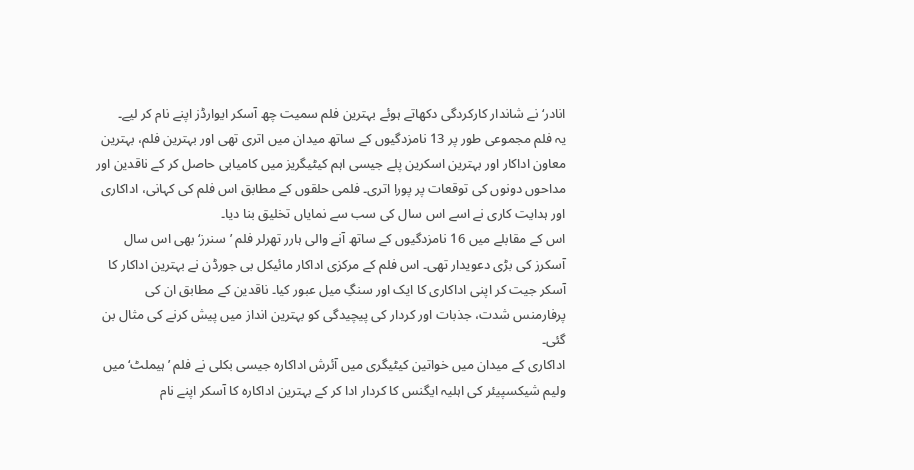انادر‘ نے شاندار کارکردگی دکھاتے ہوئے بہترین فلم سمیت چھ آسکر ایوارڈز اپنے نام کر لیے۔
یہ فلم مجموعی طور پر 13 نامزدگیوں کے ساتھ میدان میں اتری تھی اور بہترین فلم، بہترین معاون اداکار اور بہترین اسکرین پلے جیسی اہم کیٹیگریز میں کامیابی حاصل کر کے ناقدین اور مداحوں دونوں کی توقعات پر پورا اتری۔ فلمی حلقوں کے مطابق اس فلم کی کہانی، اداکاری اور ہدایت کاری نے اسے اس سال کی سب سے نمایاں تخلیق بنا دیا۔
اس کے مقابلے میں 16 نامزدگیوں کے ساتھ آنے والی ہارر تھرلر فلم ’سنرز‘ بھی اس سال آسکرز کی بڑی دعویدار تھی۔ اس فلم کے مرکزی اداکار مائیکل بی جورڈن نے بہترین اداکار کا آسکر جیت کر اپنی اداکاری کا ایک اور سنگِ میل عبور کیا۔ ناقدین کے مطابق ان کی پرفارمنس شدت، جذبات اور کردار کی پیچیدگی کو بہترین انداز میں پیش کرنے کی مثال بن گئی۔
اداکاری کے میدان میں خواتین کیٹیگری میں آئرش اداکارہ جیسی بکلی نے فلم ’ہیملٹ‘ میں ولیم شیکسپیئر کی اہلیہ ایگنس کا کردار ادا کر کے بہترین اداکارہ کا آسکر اپنے نام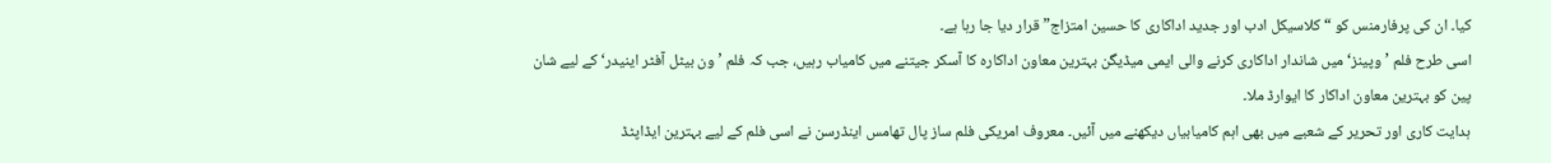کیا۔ ان کی پرفارمنس کو “کلاسیکل ادب اور جدید اداکاری کا حسین امتزاج” قرار دیا جا رہا ہے۔
اسی طرح فلم ’وپینز‘ میں شاندار اداکاری کرنے والی ایمی میڈیگن بہترین معاون اداکارہ کا آسکر جیتنے میں کامیاب رہیں، جب کہ فلم ’ون بیٹل آفٹر اینیدر‘ کے لیے شان پین کو بہترین معاون اداکار کا ایوارڈ ملا۔
ہدایت کاری اور تحریر کے شعبے میں بھی اہم کامیابیاں دیکھنے میں آئیں۔ معروف امریکی فلم ساز پال تھامس اینڈرسن نے اسی فلم کے لیے بہترین ایڈاپٹڈ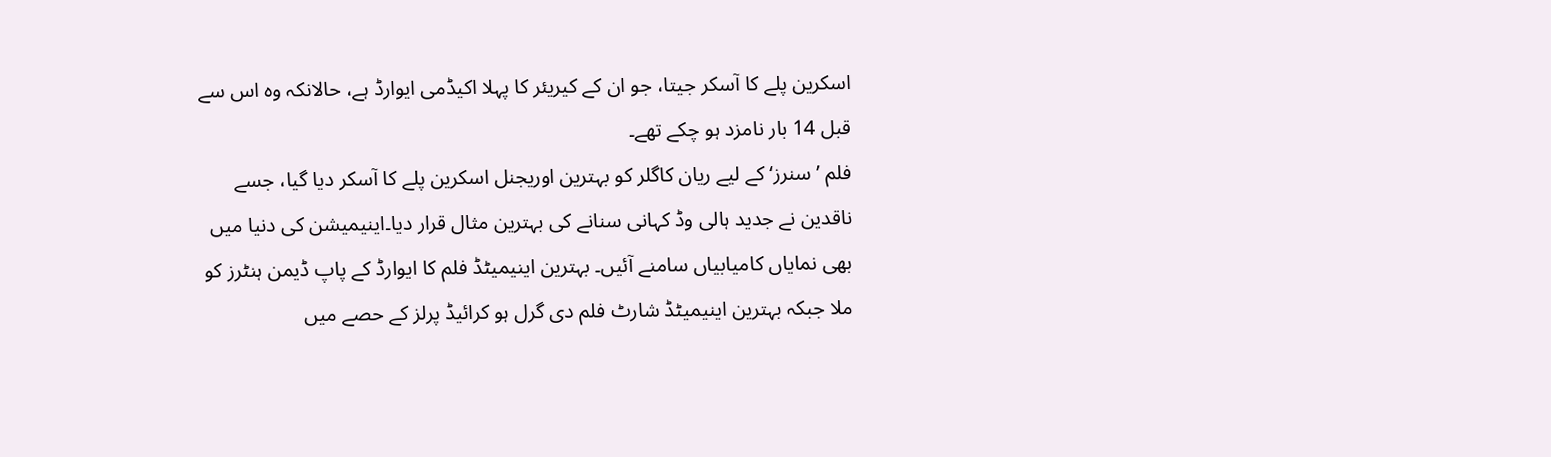اسکرین پلے کا آسکر جیتا، جو ان کے کیریئر کا پہلا اکیڈمی ایوارڈ ہے، حالانکہ وہ اس سے قبل 14 بار نامزد ہو چکے تھے۔
فلم ’سنرز‘ کے لیے ریان کاگلر کو بہترین اوریجنل اسکرین پلے کا آسکر دیا گیا، جسے ناقدین نے جدید ہالی وڈ کہانی سنانے کی بہترین مثال قرار دیا۔اینیمیشن کی دنیا میں بھی نمایاں کامیابیاں سامنے آئیں۔ بہترین اینیمیٹڈ فلم کا ایوارڈ کے پاپ ڈیمن ہنٹرز کو ملا جبکہ بہترین اینیمیٹڈ شارٹ فلم دی گرل ہو کرائیڈ پرلز کے حصے میں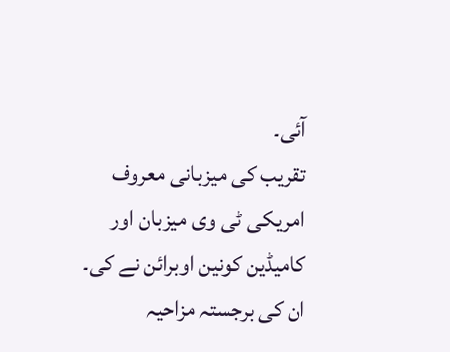آئی۔
تقریب کی میزبانی معروف امریکی ٹی وی میزبان اور کامیڈین کونین اوبرائن نے کی۔ ان کی برجستہ مزاحیہ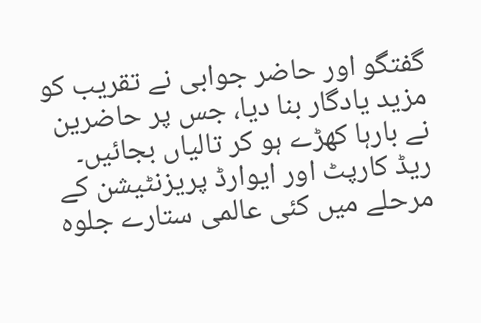گفتگو اور حاضر جوابی نے تقریب کو مزید یادگار بنا دیا، جس پر حاضرین نے بارہا کھڑے ہو کر تالیاں بجائیں۔
ریڈ کارپٹ اور ایوارڈ پریزنٹیشن کے مرحلے میں کئی عالمی ستارے جلوہ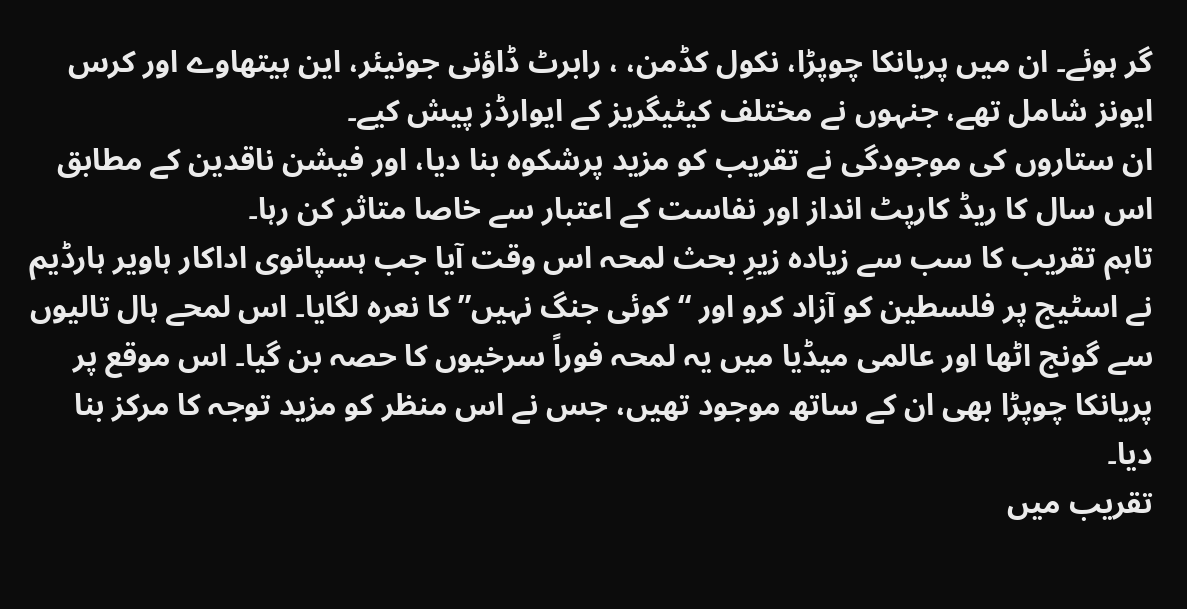گر ہوئے۔ ان میں پریانکا چوپڑا، نکول کڈمن، ، رابرٹ ڈاؤنی جونیئر، این ہیتھاوے اور کرس ایونز شامل تھے، جنہوں نے مختلف کیٹیگریز کے ایوارڈز پیش کیے۔
ان ستاروں کی موجودگی نے تقریب کو مزید پرشکوہ بنا دیا، اور فیشن ناقدین کے مطابق اس سال کا ریڈ کارپٹ انداز اور نفاست کے اعتبار سے خاصا متاثر کن رہا۔
تاہم تقریب کا سب سے زیادہ زیرِ بحث لمحہ اس وقت آیا جب ہسپانوی اداکار ہاویر ہارڈیم نے اسٹیج پر فلسطین کو آزاد کرو اور “کوئی جنگ نہیں” کا نعرہ لگایا۔ اس لمحے ہال تالیوں سے گونج اٹھا اور عالمی میڈیا میں یہ لمحہ فوراً سرخیوں کا حصہ بن گیا۔ اس موقع پر پریانکا چوپڑا بھی ان کے ساتھ موجود تھیں، جس نے اس منظر کو مزید توجہ کا مرکز بنا دیا۔
تقریب میں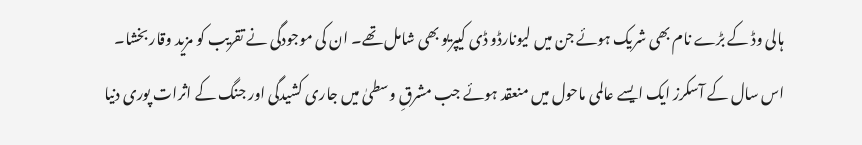ہالی وڈ کے بڑے نام بھی شریک ہوئے جن میں لیونارڈو ڈی کیپریو بھی شامل تھے۔ ان کی موجودگی نے تقریب کو مزید وقار بخشا۔
اس سال کے آسکرز ایک ایسے عالمی ماحول میں منعقد ہوئے جب مشرقِ وسطیٰ میں جاری کشیدگی اور جنگ کے اثرات پوری دنیا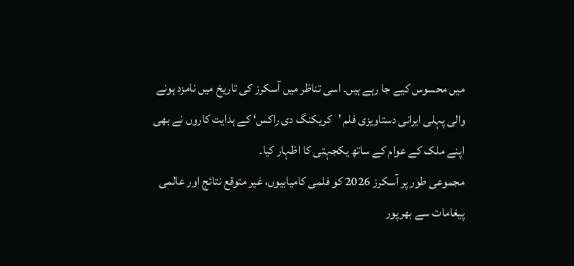میں محسوس کیے جا رہے ہیں۔ اسی تناظر میں آسکرز کی تاریخ میں نامزد ہونے والی پہلی ایرانی دستاویزی فلم ’کریکنگ دی راکس‘ کے ہدایت کاروں نے بھی اپنے ملک کے عوام کے ساتھ یکجہتی کا اظہار کیا۔
مجموعی طور پر آسکرز 2026 کو فلمی کامیابیوں، غیر متوقع نتائج اور عالمی پیغامات سے بھرپور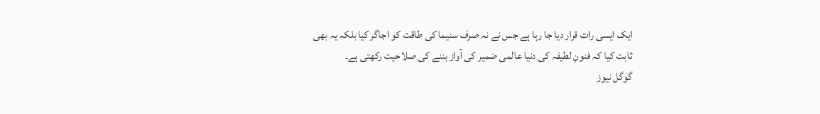ایک ایسی رات قرار دیا جا رہا ہے جس نے نہ صرف سنیما کی طاقت کو اجاگر کیا بلکہ یہ بھی ثابت کیا کہ فنونِ لطیفہ کی دنیا عالمی ضمیر کی آواز بننے کی صلاحیت رکھتی ہے۔
گوگل نیوز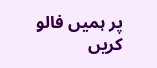پر ہمیں فالو کریں